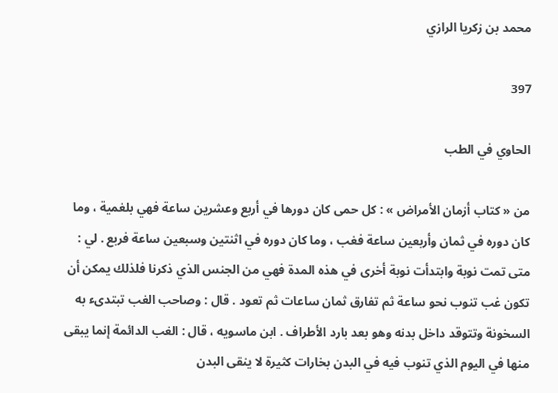محمد بن زكريا الرازي

397

الحاوي في الطب

من « كتاب أزمان الأمراض » : كل حمى كان دورها في أربع وعشرين ساعة فهي بلغمية ، وما كان دوره في ثمان وأربعين ساعة فغب ، وما كان دوره في اثنتين وسبعين ساعة فربع . لي : متى تمت نوبة وابتدأت نوبة أخرى في هذه المدة فهي من الجنس الذي ذكرنا فلذلك يمكن أن تكون غب تنوب نحو ساعة ثم تفارق ثمان ساعات ثم تعود . قال : وصاحب الغب تبتدىء به السخونة وتتوقد داخل بدنه وهو بعد بارد الأطراف . ابن ماسويه ، قال : الغب الدائمة إنما يبقى منها في اليوم الذي تنوب فيه في البدن بخارات كثيرة لا ينقى البدن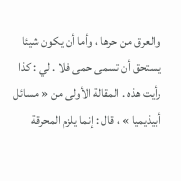والعرق من حرها ، وأما أن يكون شيئا يستحق أن تسمى حمى فلا . لي : كذا رأيت هذه . المقالة الأولى من « مسائل أبيذيميا » ، قال : إنما يلزم المحرقة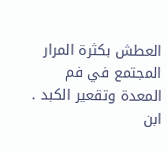العطش بكثرة المرار المجتمع في فم المعدة وتقعير الكبد . ابن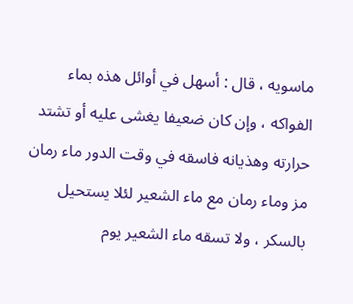ماسويه ، قال : أسهل في أوائل هذه بماء الفواكه ، وإن كان ضعيفا يغشى عليه أو تشتد حرارته وهذيانه فاسقه في وقت الدور ماء رمان مز وماء رمان مع ماء الشعير لئلا يستحيل بالسكر ، ولا تسقه ماء الشعير يوم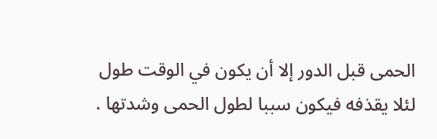الحمى قبل الدور إلا أن يكون في الوقت طول لئلا يقذفه فيكون سببا لطول الحمى وشدتها .